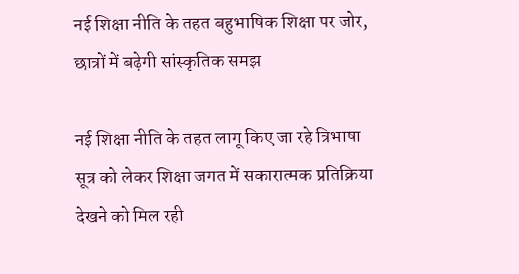नई शिक्षा नीति के तहत बहुभाषिक शिक्षा पर जोर, छात्रों में बढ़ेगी सांस्कृतिक समझ

नई शिक्षा नीति के तहत लागू किए जा रहे त्रिभाषा सूत्र को लेकर शिक्षा जगत में सकारात्मक प्रतिक्रिया देखने को मिल रही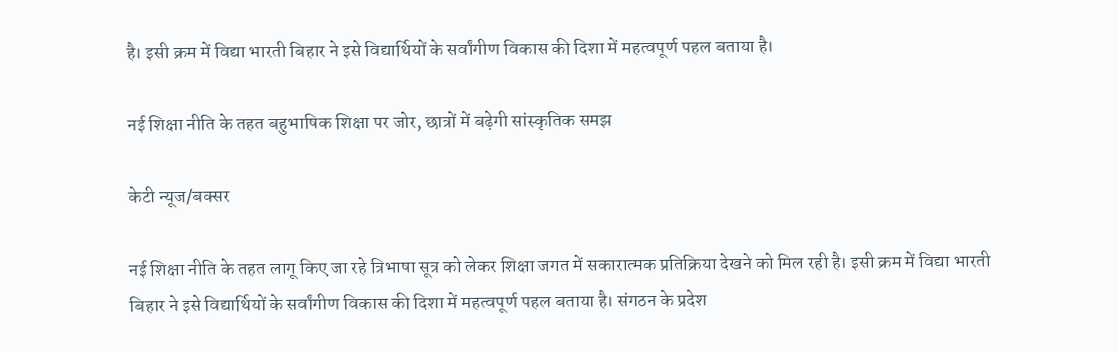है। इसी क्रम में विद्या भारती बिहार ने इसे विद्यार्थियों के सर्वांगीण विकास की दिशा में महत्वपूर्ण पहल बताया है।

नई शिक्षा नीति के तहत बहुभाषिक शिक्षा पर जोर, छात्रों में बढ़ेगी सांस्कृतिक समझ

केटी न्यूज/बक्सर

नई शिक्षा नीति के तहत लागू किए जा रहे त्रिभाषा सूत्र को लेकर शिक्षा जगत में सकारात्मक प्रतिक्रिया देखने को मिल रही है। इसी क्रम में विद्या भारती बिहार ने इसे विद्यार्थियों के सर्वांगीण विकास की दिशा में महत्वपूर्ण पहल बताया है। संगठन के प्रदेश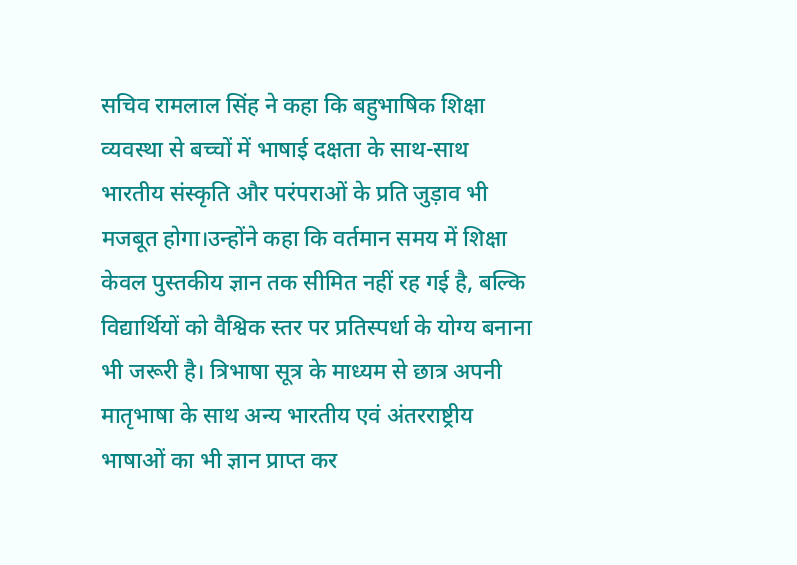सचिव रामलाल सिंह ने कहा कि बहुभाषिक शिक्षा व्यवस्था से बच्चों में भाषाई दक्षता के साथ-साथ भारतीय संस्कृति और परंपराओं के प्रति जुड़ाव भी मजबूत होगा।उन्होंने कहा कि वर्तमान समय में शिक्षा केवल पुस्तकीय ज्ञान तक सीमित नहीं रह गई है, बल्कि विद्यार्थियों को वैश्विक स्तर पर प्रतिस्पर्धा के योग्य बनाना भी जरूरी है। त्रिभाषा सूत्र के माध्यम से छात्र अपनी मातृभाषा के साथ अन्य भारतीय एवं अंतरराष्ट्रीय भाषाओं का भी ज्ञान प्राप्त कर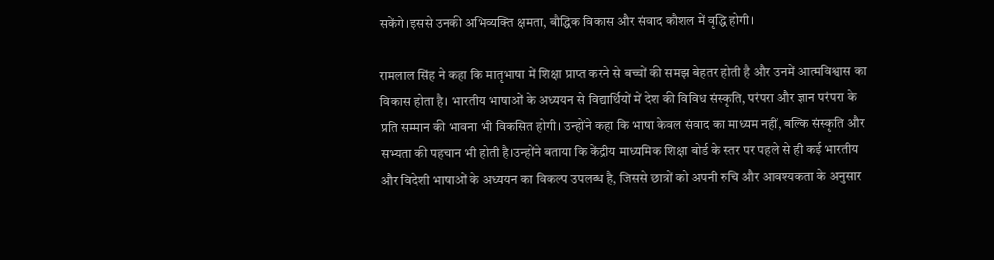सकेंगे।इससे उनकी अभिव्यक्ति क्षमता, बौद्धिक विकास और संवाद कौशल में वृद्धि होगी।

रामलाल सिंह ने कहा कि मातृभाषा में शिक्षा प्राप्त करने से बच्चों की समझ बेहतर होती है और उनमें आत्मविश्वास का विकास होता है। भारतीय भाषाओं के अध्ययन से विद्यार्थियों में देश की विविध संस्कृति, परंपरा और ज्ञान परंपरा के प्रति सम्मान की भावना भी विकसित होगी। उन्होंने कहा कि भाषा केवल संवाद का माध्यम नहीं, बल्कि संस्कृति और सभ्यता की पहचान भी होती है।उन्होंने बताया कि केंद्रीय माध्यमिक शिक्षा बोर्ड के स्तर पर पहले से ही कई भारतीय और विदेशी भाषाओं के अध्ययन का विकल्प उपलब्ध है, जिससे छात्रों को अपनी रुचि और आवश्यकता के अनुसार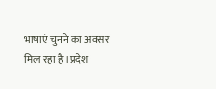भाषाएं चुनने का अवसर मिल रहा है।प्रदेश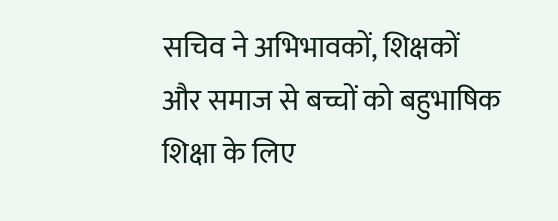सचिव ने अभिभावकों, शिक्षकों और समाज से बच्चों को बहुभाषिक शिक्षा के लिए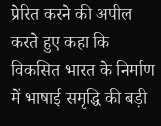प्रेरित करने की अपील करते हुए कहा कि विकसित भारत के निर्माण में भाषाई समृद्धि की बड़ी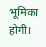भूमिका होगी।